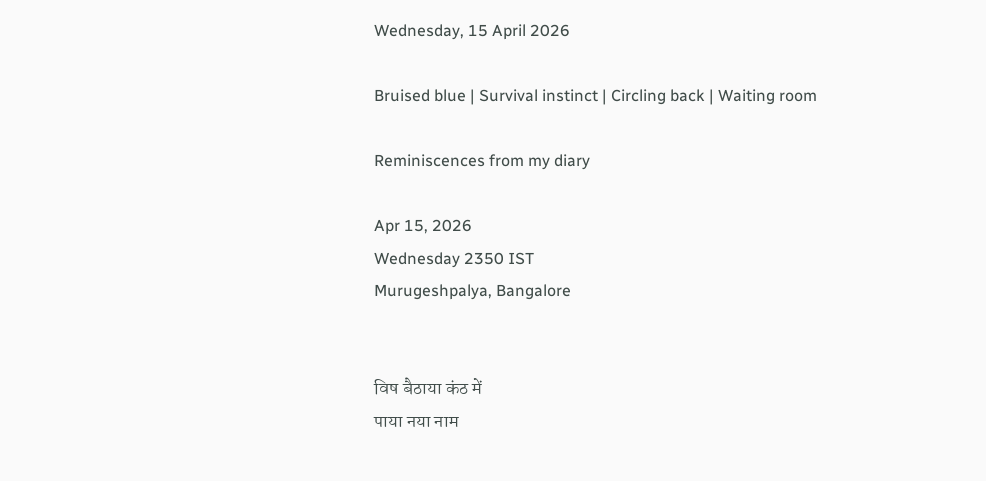Wednesday, 15 April 2026

Bruised blue | Survival instinct | Circling back | Waiting room

Reminiscences from my diary

Apr 15, 2026
Wednesday 2350 IST
Murugeshpalya, Bangalore


विष बैठाया कंठ में
पाया नया नाम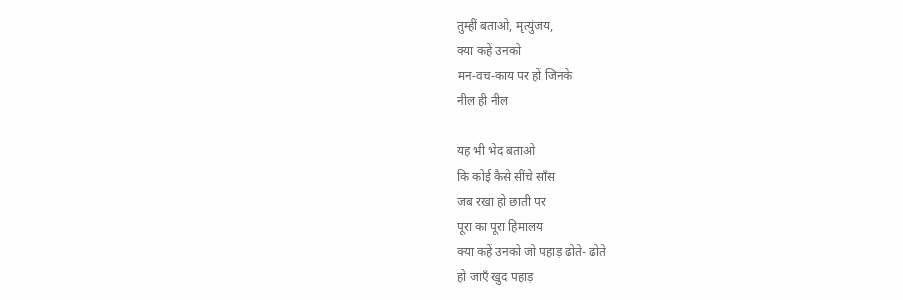तुम्हीं बताओ, मृत्युंजय,
क्या कहें उनको
मन-वच-काय पर हों जिनके
नील ही नील

यह भी भेद बताओ
कि कोई कैसे सींचे साँस
जब रखा हो छाती पर
पूरा का पूरा हिमालय
क्या कहें उनको जो पहाड़ ढोते- ढोते
हो जाएँ खुद पहाड़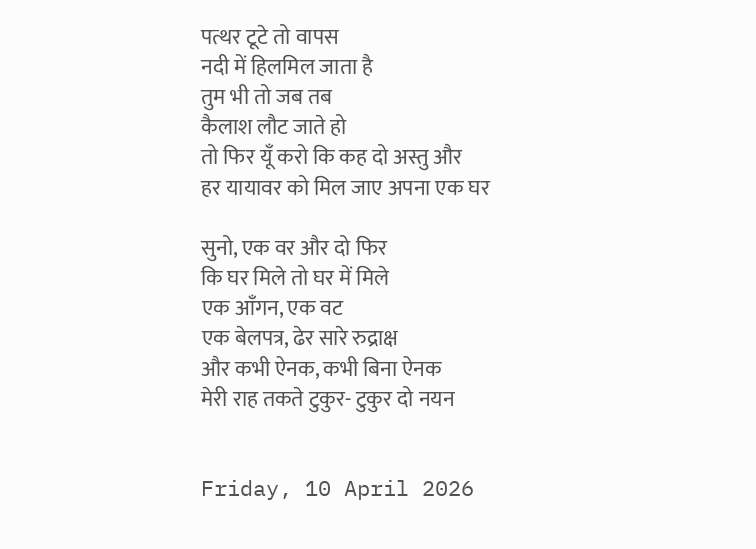पत्थर टूटे तो वापस
नदी में हिलमिल जाता है
तुम भी तो जब तब
कैलाश लौट जाते हो
तो फिर यूँ करो कि कह दो अस्तु और
हर यायावर को मिल जाए अपना एक घर

सुनो, एक वर और दो फिर
कि घर मिले तो घर में मिले
एक आँगन, एक वट
एक बेलपत्र, ढेर सारे रुद्राक्ष
और कभी ऐनक, कभी बिना ऐनक
मेरी राह तकते टुकुर- टुकुर दो नयन


Friday, 10 April 2026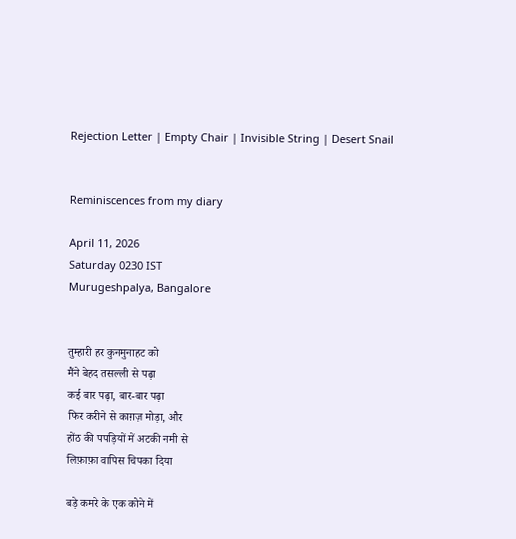Rejection Letter | Empty Chair | Invisible String | Desert Snail


Reminiscences from my diary

April 11, 2026
Saturday 0230 IST
Murugeshpalya, Bangalore


तुम्हारी हर कुनमुनाहट को
मैंने बेहद तसल्ली से पढ़ा
कई बार पढ़ा, बार-बार पढ़ा
फिर करीने से काग़ज़ मोड़ा, और
होंठ की पपड़ियों में अटकी नमी से
लिफ़ाफ़ा वापिस चिपका दिया

बड़े कमरे के एक कोने में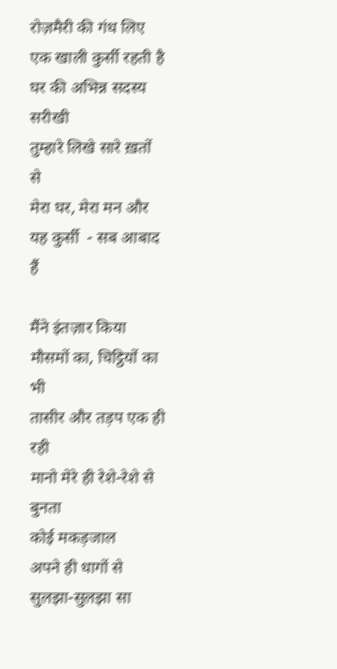रोज़मैरी की गंध लिए
एक खाली कुर्सी रहती है
घर की अभिन्न सदस्य सरीखी
तुम्हारे लिखे सारे ख़तों से
मेरा घर, मेरा मन और यह कुर्सी  - सब आबाद हैं

मैंने इंतज़ार किया मौसमों का, चिट्ठियों का भी
तासीर और तड़प एक ही रही
मानो मेरे ही रेशे-रेशे से बुनता
कोई मकड़जाल
अपने ही धागों से सुलझा-सुलझा सा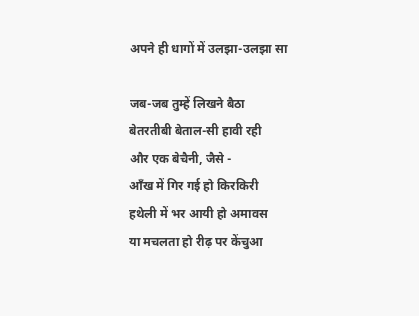अपने ही धागों में उलझा-उलझा सा

जब-जब तुम्हें लिखने बैठा
बेतरतीबी बेताल-सी हावी रही
और एक बेचैनी, जैसे -
आँख में गिर गई हो किरकिरी
हथेली में भर आयी हो अमावस
या मचलता हो रीढ़ पर केंचुआ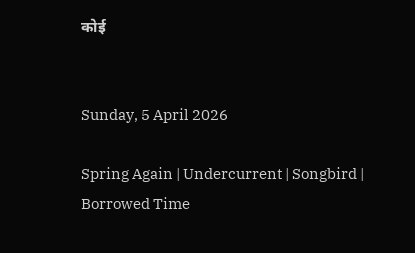कोई


Sunday, 5 April 2026

Spring Again | Undercurrent | Songbird | Borrowed Time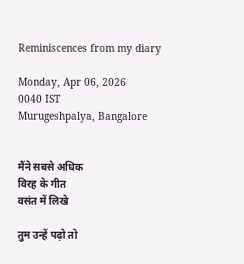Reminiscences from my diary

Monday, Apr 06, 2026
0040 IST
Murugeshpalya, Bangalore


मैंने सबसे अधिक
विरह के गीत
वसंत में लिखे

तुम उन्हें पढ़ो तो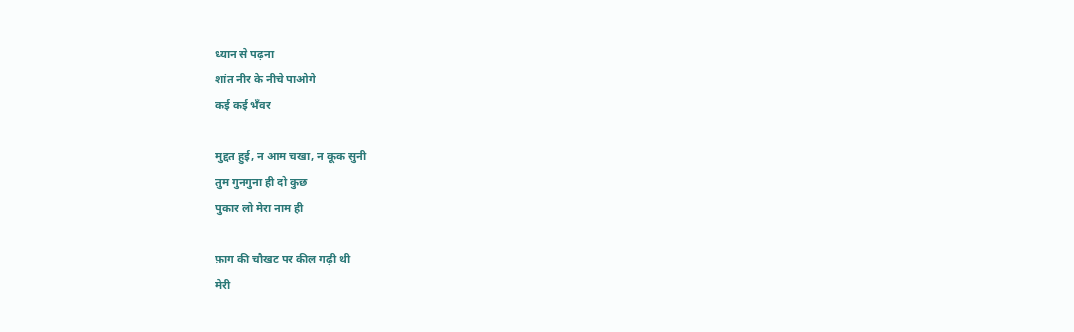ध्यान से पढ़ना
शांत नीर के नीचे पाओगे
कई कई भँवर

मुद्दत हुई, न आम चखा, न कूक सुनी
तुम गुनगुना ही दो कुछ
पुकार लो मेरा नाम ही

फ़ाग की चौखट पर कील गढ़ी थी
मेरी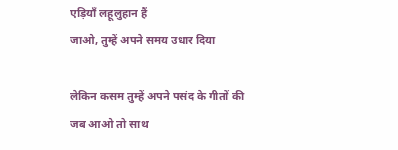एड़ियाँ लहूलुहान हैं
जाओ, तुम्हें अपने समय उधार दिया

लेकिन कसम तुम्हें अपने पसंद के गीतों की
जब आओ तो साथ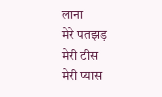लाना
मेरे पतझड़
मेरी टीस
मेरी प्यास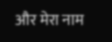और मेरा नाम